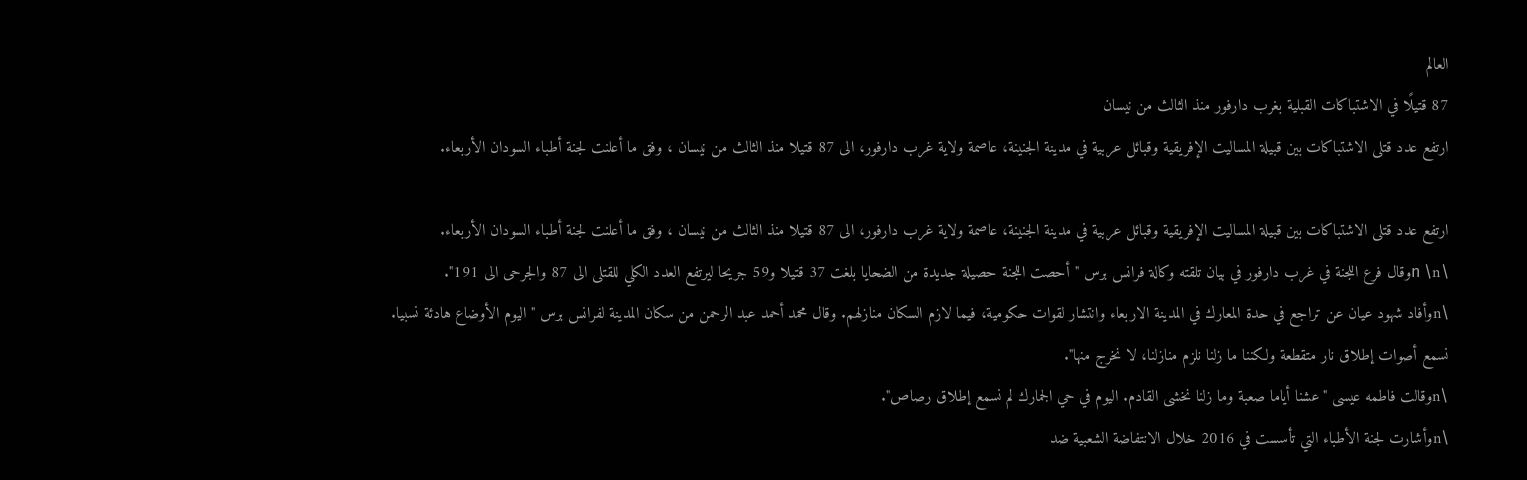العالم
87 قتيلًا في الاشتباكات القبلية بغرب دارفور منذ الثالث من نيسان
ارتفع عدد قتلى الاشتباكات بين قبيلة المساليت الإفريقية وقبائل عربية في مدينة الجنينة، عاصمة ولاية غرب دارفور، الى 87 قتيلا منذ الثالث من نيسان ، وفق ما أعلنت لجنة أطباء السودان الأربعاء.

ارتفع عدد قتلى الاشتباكات بين قبيلة المساليت الإفريقية وقبائل عربية في مدينة الجنينة، عاصمة ولاية غرب دارفور، الى 87 قتيلا منذ الثالث من نيسان ، وفق ما أعلنت لجنة أطباء السودان الأربعاء.
\n \nوقال فرع اللجنة في غرب دارفور في بيان تلقته وكالة فرانس برس "أحصت اللجنة حصيلة جديدة من الضحايا بلغت 37 قتيلا و59 جريحا ليرتفع العدد الكلي للقتلى الى 87 والجرحى الى 191".
\nوأفاد شهود عيان عن تراجع في حدة المعارك في المدينة الاربعاء وانتشار لقوات حكومية، فيما لازم السكان منازلهم. وقال محمد أحمد عبد الرحمن من سكان المدينة لفرانس برس "اليوم الأوضاع هادئة نسبيا. نسمع أصوات إطلاق نار متقطعة ولكننا ما زلنا نلزم منازلنا، لا نخرج منها".
\nوقالت فاطمه عيسى "عشنا أياما صعبة وما زلنا نخشى القادم. اليوم في حي الجمارك لم نسمع إطلاق رصاص".
\nوأشارت لجنة الأطباء التي تأسست في 2016 خلال الانتفاضة الشعبية ضد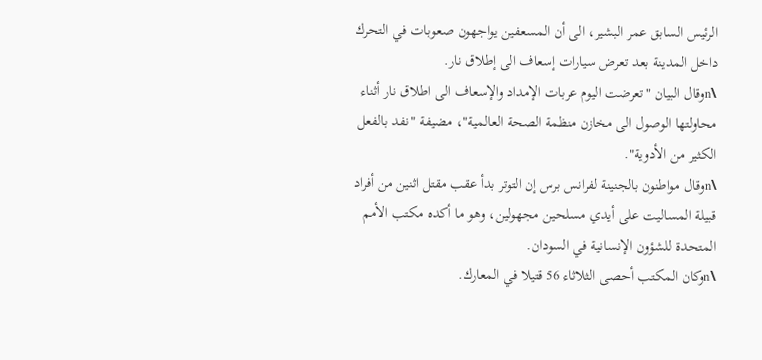الرئيس السابق عمر البشير، الى أن المسعفين يواجهون صعوبات في التحرك داخل المدينة بعد تعرض سيارات إسعاف الى إطلاق نار.
\nوقال البيان "تعرضت اليوم عربات الإمداد والإسعاف الى اطلاق نار أثناء محاولتها الوصول الى مخازن منظمة الصحة العالمية"، مضيفة "نفد بالفعل الكثير من الأدوية".
\nوقال مواطنون بالجنينة لفرانس برس إن التوتر بدأ عقب مقتل اثنين من أفراد قبيلة المساليت على أيدي مسلحين مجهولين، وهو ما أكده مكتب الأمم المتحدة للشؤون الإنسانية في السودان.
\nوكان المكتب أحصى الثلاثاء 56 قتيلا في المعارك.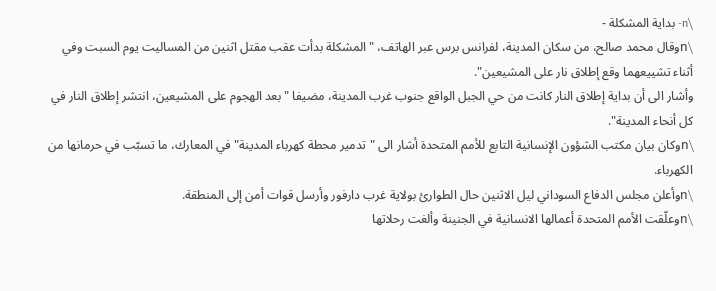\n- بداية المشكلة -
\nوقال محمد صالح، من سكان المدينة، لفرانس برس عبر الهاتف، "المشكلة بدأت عقب مقتل اثنين من المساليت يوم السبت وفي أثناء تشييعهما وقع إطلاق نار على المشيعين".
وأشار الى أن بداية إطلاق النار كانت من حي الجبل الواقع جنوب غرب المدينة، مضيفا "بعد الهجوم على المشيعين، انتشر إطلاق النار في كل أنحاء المدينة".
\nوكان بيان مكتب الشؤون الإنسانية التابع للأمم المتحدة أشار الى "تدمير محطة كهرباء المدينة" في المعارك، ما تسبّب في حرمانها من الكهرباء.
\nوأعلن مجلس الدفاع السوداني ليل الاثنين حال الطوارئ بولاية غرب دارفور وأرسل قوات أمن إلى المنطقة.
\nوعلّقت الأمم المتحدة أعمالها الانسانية في الجنينة وألغت رحلاتها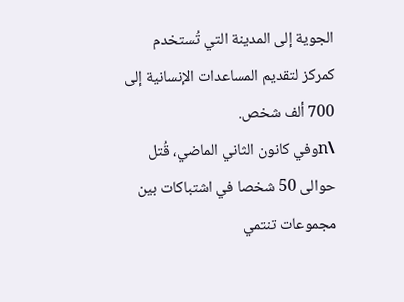الجوية إلى المدينة التي تُستخدم كمركز لتقديم المساعدات الإنسانية إلى 700 ألف شخص.
\nوفي كانون الثاني الماضي، قُتل حوالى 50 شخصا في اشتباكات بين مجموعات تنتمي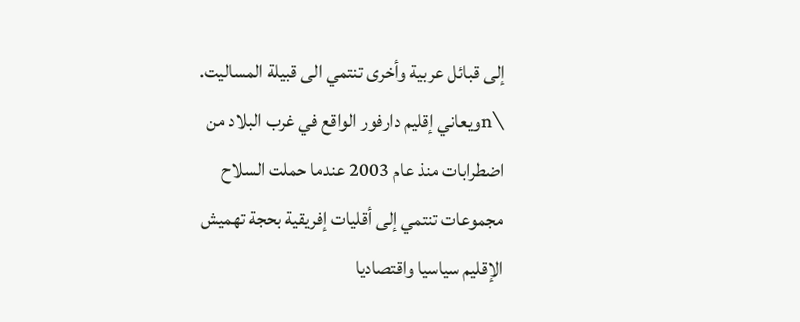إلى قبائل عربية وأخرى تنتمي الى قبيلة المساليت.
\nويعاني إقليم دارفور الواقع في غرب البلاد من اضطرابات منذ عام 2003 عندما حملت السلاح مجموعات تنتمي إلى أقليات إفريقية بحجة تهميش الإقليم سياسيا واقتصاديا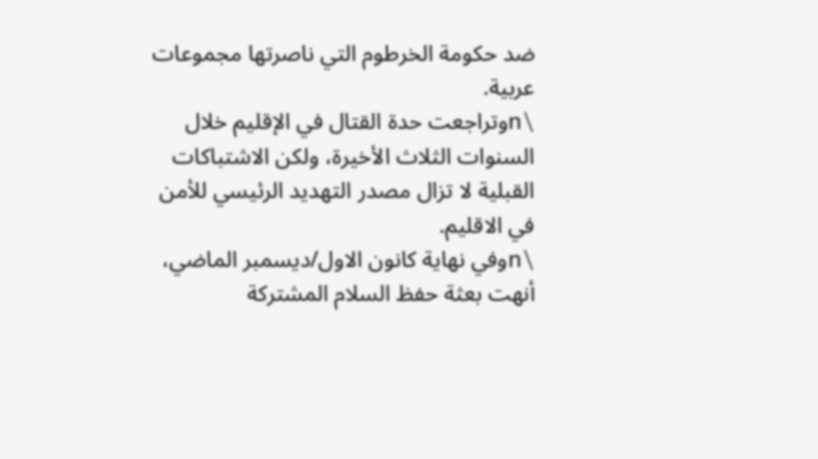ضد حكومة الخرطوم التي ناصرتها مجموعات عربية.
\nوتراجعت حدة القتال في الإقليم خلال السنوات الثلاث الأخيرة، ولكن الاشتباكات القبلية لا تزال مصدر التهديد الرئيسي للأمن في الاقليم.
\nوفي نهاية كانون الاول/ديسمبر الماضي، أنهت بعثة حفظ السلام المشتركة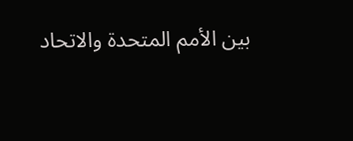بين الأمم المتحدة والاتحاد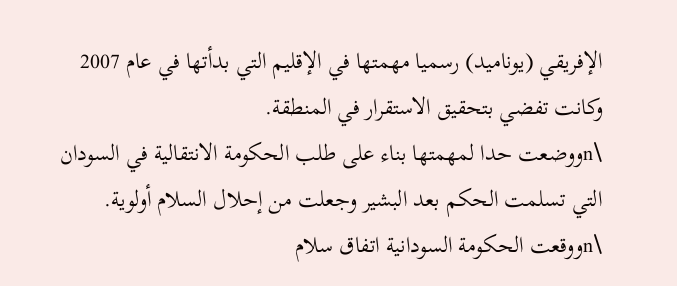الإفريقي (يوناميد) رسميا مهمتها في الإقليم التي بدأتها في عام 2007 وكانت تفضي بتحقيق الاستقرار في المنطقة.
\nووضعت حدا لمهمتها بناء على طلب الحكومة الانتقالية في السودان التي تسلمت الحكم بعد البشير وجعلت من إحلال السلام أولوية.
\nووقعت الحكومة السودانية اتفاق سلام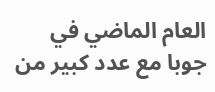العام الماضي في جوبا مع عدد كبير من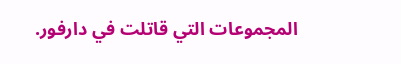المجموعات التي قاتلت في دارفور.